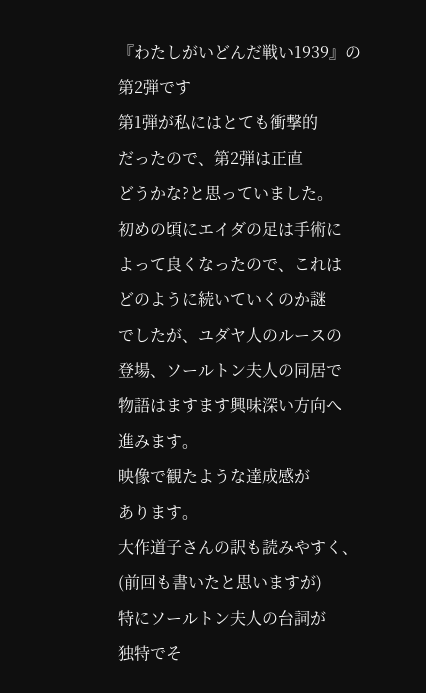『わたしがいどんだ戦い1939』の
第2弾です
第1弾が私にはとても衝撃的
だったので、第2弾は正直
どうかな?と思っていました。
初めの頃にエイダの足は手術に
よって良くなったので、これは
どのように続いていくのか謎
でしたが、ユダヤ人のルースの
登場、ソールトン夫人の同居で
物語はますます興味深い方向へ
進みます。
映像で観たような達成感が
あります。
大作道子さんの訳も読みやすく、
(前回も書いたと思いますが)
特にソールトン夫人の台詞が
独特でそ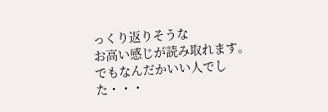っくり返りそうな
お高い感じが読み取れます。
でもなんだかいい人でした・・・